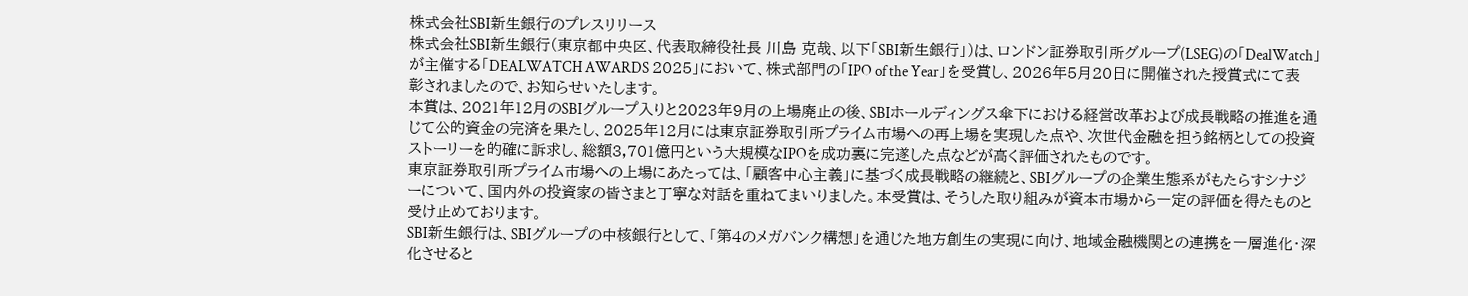株式会社SBI新生銀行のプレスリリース
株式会社SBI新生銀行(東京都中央区、代表取締役社長 川島 克哉、以下「SBI新生銀行」)は、ロンドン証券取引所グループ(LSEG)の「DealWatch」が主催する「DEALWATCH AWARDS 2025」において、株式部門の「IPO of the Year」を受賞し、2026年5月20日に開催された授賞式にて表彰されましたので、お知らせいたします。
本賞は、2021年12月のSBIグループ入りと2023年9月の上場廃止の後、SBIホールディングス傘下における経営改革および成長戦略の推進を通じて公的資金の完済を果たし、2025年12月には東京証券取引所プライム市場への再上場を実現した点や、次世代金融を担う銘柄としての投資ストーリーを的確に訴求し、総額3,701億円という大規模なIPOを成功裏に完遂した点などが高く評価されたものです。
東京証券取引所プライム市場への上場にあたっては、「顧客中心主義」に基づく成長戦略の継続と、SBIグループの企業生態系がもたらすシナジーについて、国内外の投資家の皆さまと丁寧な対話を重ねてまいりました。本受賞は、そうした取り組みが資本市場から一定の評価を得たものと受け止めております。
SBI新生銀行は、SBIグループの中核銀行として、「第4のメガバンク構想」を通じた地方創生の実現に向け、地域金融機関との連携を一層進化・深化させると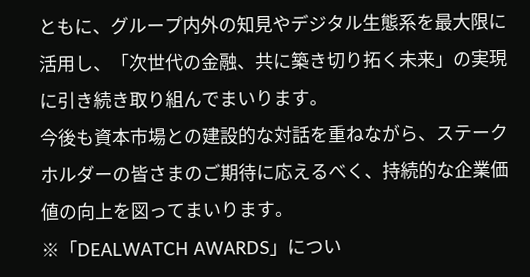ともに、グループ内外の知見やデジタル生態系を最大限に活用し、「次世代の金融、共に築き切り拓く未来」の実現に引き続き取り組んでまいります。
今後も資本市場との建設的な対話を重ねながら、ステークホルダーの皆さまのご期待に応えるべく、持続的な企業価値の向上を図ってまいります。
※「DEALWATCH AWARDS」につい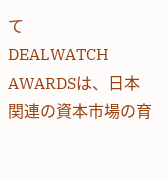て
DEALWATCH AWARDSは、日本関連の資本市場の育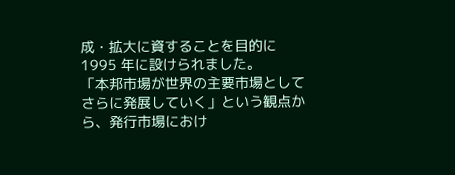成・拡大に資することを目的に 1995 年に設けられました。
「本邦市場が世界の主要市場としてさらに発展していく」という観点から、発行市場におけ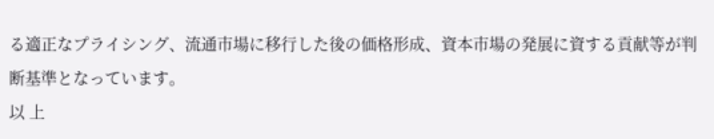る適正なプライシング、流通市場に移行した後の価格形成、資本市場の発展に資する貢献等が判断基準となっています。
以 上